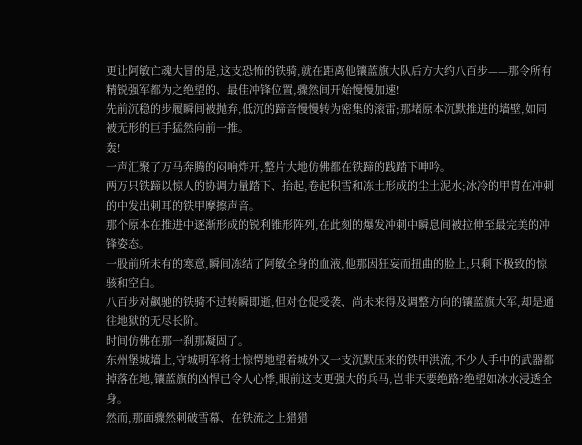更让阿敏亡魂大冒的是,这支恐怖的铁骑,就在距离他镶蓝旗大队后方大约八百步——那令所有精锐强军都为之绝望的、最佳冲锋位置,骤然间开始慢慢加速!
先前沉稳的步履瞬间被抛弃,低沉的蹄音慢慢转为密集的滚雷;那堵原本沉默推进的墙壁,如同被无形的巨手猛然向前一推。
轰!
一声汇聚了万马奔腾的闷响炸开,整片大地仿佛都在铁蹄的践踏下呻吟。
两万只铁蹄以惊人的协调力量踏下、抬起,卷起积雪和冻土形成的尘土泥水;冰冷的甲胄在冲刺的中发出刺耳的铁甲摩擦声音。
那个原本在推进中逐渐形成的锐利锥形阵列,在此刻的爆发冲刺中瞬息间被拉伸至最完美的冲锋姿态。
一股前所未有的寒意,瞬间冻结了阿敏全身的血液,他那因狂妄而扭曲的脸上,只剩下极致的惊骇和空白。
八百步对飙驰的铁骑不过转瞬即逝,但对仓促受袭、尚未来得及调整方向的镶蓝旗大军,却是通往地狱的无尽长阶。
时间仿佛在那一刹那凝固了。
东州堡城墙上,守城明军将士惊愕地望着城外又一支沉默压来的铁甲洪流,不少人手中的武器都掉落在地,镶蓝旗的凶悍已令人心悸,眼前这支更强大的兵马,岂非天要绝路?绝望如冰水浸透全身。
然而,那面骤然刺破雪幕、在铁流之上猎猎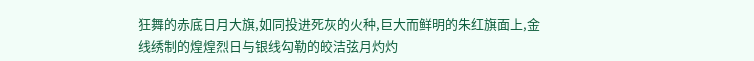狂舞的赤底日月大旗,如同投进死灰的火种,巨大而鲜明的朱红旗面上,金线绣制的煌煌烈日与银线勾勒的皎洁弦月灼灼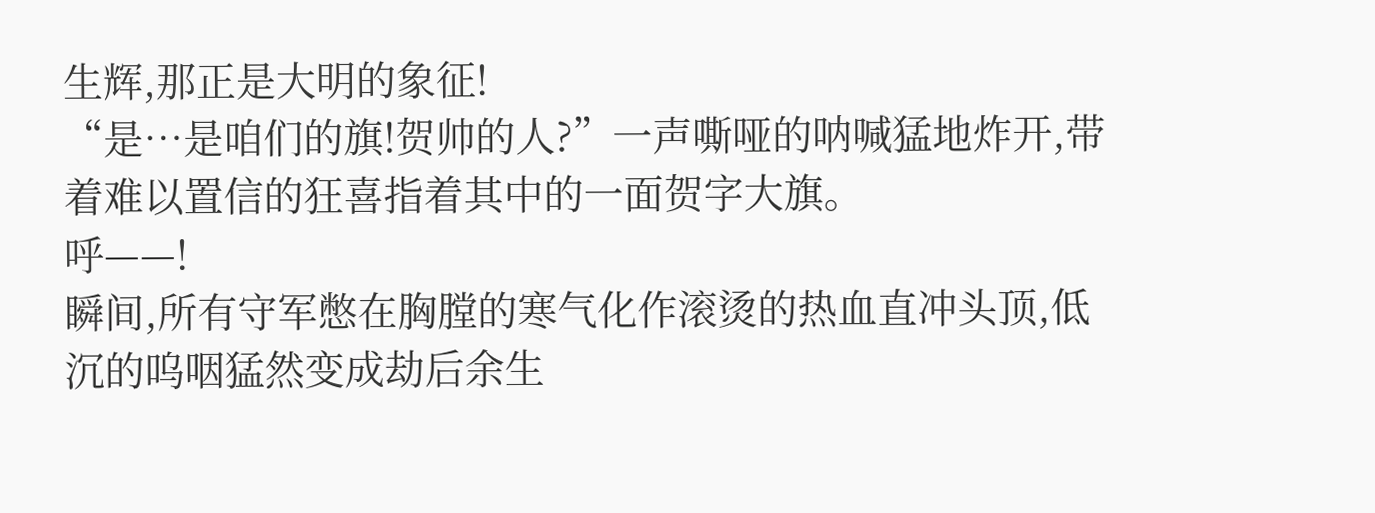生辉,那正是大明的象征!
“是…是咱们的旗!贺帅的人?”一声嘶哑的呐喊猛地炸开,带着难以置信的狂喜指着其中的一面贺字大旗。
呼——!
瞬间,所有守军憋在胸膛的寒气化作滚烫的热血直冲头顶,低沉的呜咽猛然变成劫后余生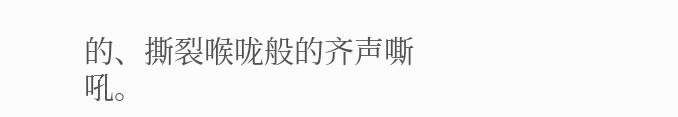的、撕裂喉咙般的齐声嘶吼。